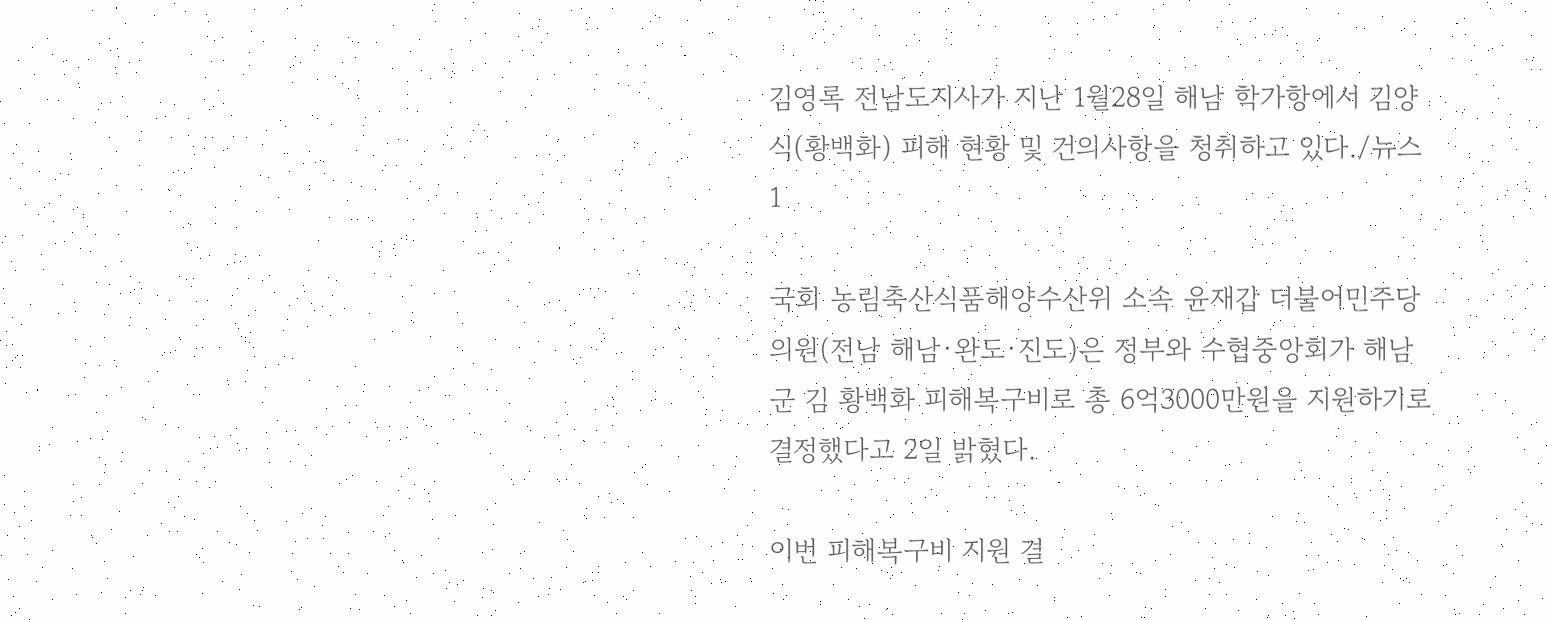김영록 전남도지사가 지난 1월28일 해남 학가항에서 김양식(황백화) 피해 현황 및 건의사항을 청취하고 있다./뉴스1

국회 농림축산식품해양수산위 소속 윤재갑 더불어민주당 의원(전남 해남·완도·진도)은 정부와 수협중앙회가 해남군 김 황백화 피해복구비로 총 6억3000만원을 지원하기로 결정했다고 2일 밝혔다.

이번 피해복구비 지원 결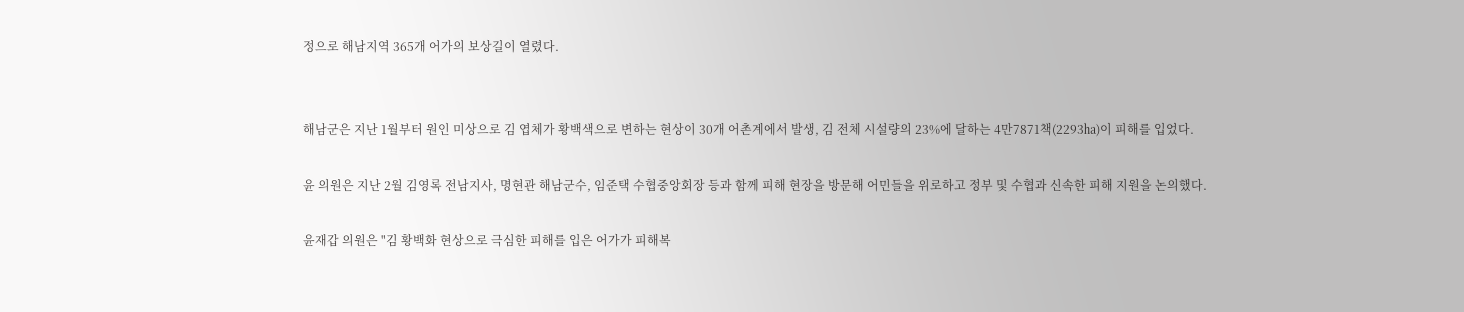정으로 해남지역 365개 어가의 보상길이 열렸다.


해남군은 지난 1월부터 원인 미상으로 김 엽체가 황백색으로 변하는 현상이 30개 어촌계에서 발생, 김 전체 시설량의 23%에 달하는 4만7871책(2293㏊)이 피해를 입었다.

윤 의원은 지난 2월 김영록 전남지사, 명현관 해남군수, 임준택 수협중앙회장 등과 함께 피해 현장을 방문해 어민들을 위로하고 정부 및 수협과 신속한 피해 지원을 논의했다.

윤재갑 의원은 "김 황백화 현상으로 극심한 피해를 입은 어가가 피해복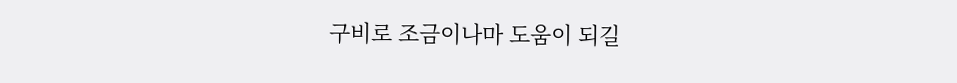구비로 조금이나마 도움이 되길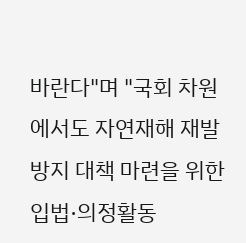바란다"며 "국회 차원에서도 자연재해 재발방지 대책 마련을 위한 입법·의정활동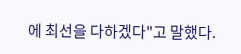에 최선을 다하겠다"고 말했다.